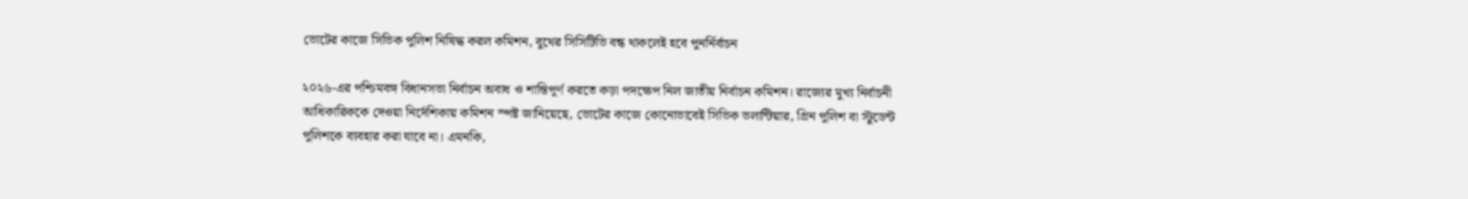ভোটের কাজে সিভিক পুলিশ নিষিদ্ধ করল কমিশন, বুথের সিসিটিভি বন্ধ থাকলেই হবে পুনর্নির্বাচন

২০২৬-এর পশ্চিমবঙ্গ বিধানসভা নির্বাচন অবাধ ও শান্তিপূর্ণ করতে কড়া পদক্ষেপ নিল জাতীয় নির্বাচন কমিশন। রাজ্যের মুখ্য নির্বাচনী আধিকারিককে দেওয়া নির্দেশিকায় কমিশন স্পষ্ট জানিয়েছে, ভোটের কাজে কোনোভাবেই সিভিক ভলান্টিয়ার, গ্রিন পুলিশ বা স্টুডেন্ট পুলিশকে ব্যবহার করা যাবে না। এমনকি,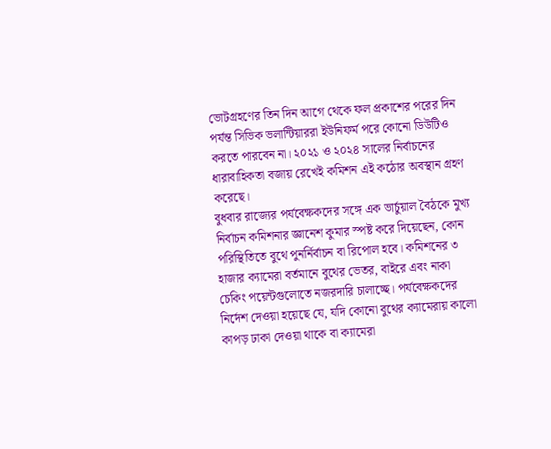ভোটগ্রহণের তিন দিন আগে থেকে ফল প্রকাশের পরের দিন পর্যন্ত সিভিক ভলান্টিয়াররা ইউনিফর্ম পরে কোনো ডিউটিও করতে পারবেন না। ২০২১ ও ২০২৪ সালের নির্বাচনের ধারাবাহিকতা বজায় রেখেই কমিশন এই কঠোর অবস্থান গ্রহণ করেছে।
বুধবার রাজ্যের পর্যবেক্ষকদের সঙ্গে এক ভার্চুয়াল বৈঠকে মুখ্য নির্বাচন কমিশনার জ্ঞানেশ কুমার স্পষ্ট করে দিয়েছেন, কোন পরিস্থিতিতে বুথে পুনর্নির্বাচন বা রিপোল হবে। কমিশনের ৩ হাজার ক্যামেরা বর্তমানে বুথের ভেতর, বাইরে এবং নাকা চেকিং পয়েন্টগুলোতে নজরদারি চালাচ্ছে। পর্যবেক্ষকদের নির্দেশ দেওয়া হয়েছে যে, যদি কোনো বুথের ক্যামেরায় কালো কাপড় ঢাকা দেওয়া থাকে বা ক্যামেরা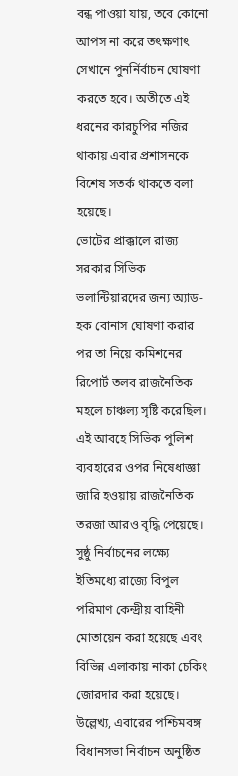বন্ধ পাওয়া যায়, তবে কোনো আপস না করে তৎক্ষণাৎ সেখানে পুনর্নির্বাচন ঘোষণা করতে হবে। অতীতে এই ধরনের কারচুপির নজির থাকায় এবার প্রশাসনকে বিশেষ সতর্ক থাকতে বলা হয়েছে।
ভোটের প্রাক্কালে রাজ্য সরকার সিভিক ভলান্টিয়ারদের জন্য অ্যাড-হক বোনাস ঘোষণা করার পর তা নিয়ে কমিশনের রিপোর্ট তলব রাজনৈতিক মহলে চাঞ্চল্য সৃষ্টি করেছিল। এই আবহে সিভিক পুলিশ ব্যবহারের ওপর নিষেধাজ্ঞা জারি হওয়ায় রাজনৈতিক তরজা আরও বৃদ্ধি পেয়েছে। সুষ্ঠু নির্বাচনের লক্ষ্যে ইতিমধ্যে রাজ্যে বিপুল পরিমাণ কেন্দ্রীয় বাহিনী মোতায়েন করা হয়েছে এবং বিভিন্ন এলাকায় নাকা চেকিং জোরদার করা হয়েছে।
উল্লেখ্য, এবারের পশ্চিমবঙ্গ বিধানসভা নির্বাচন অনুষ্ঠিত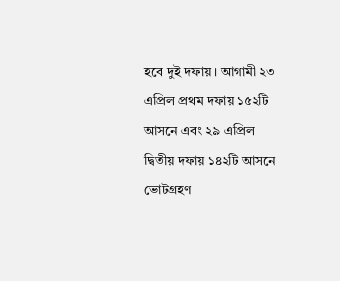হবে দুই দফায়। আগামী ২৩ এপ্রিল প্রথম দফায় ১৫২টি আসনে এবং ২৯ এপ্রিল দ্বিতীয় দফায় ১৪২টি আসনে ভোটগ্রহণ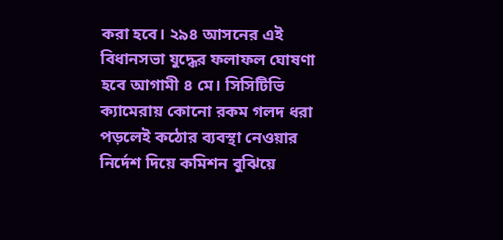করা হবে। ২৯৪ আসনের এই বিধানসভা যুদ্ধের ফলাফল ঘোষণা হবে আগামী ৪ মে। সিসিটিভি ক্যামেরায় কোনো রকম গলদ ধরা পড়লেই কঠোর ব্যবস্থা নেওয়ার নির্দেশ দিয়ে কমিশন বুঝিয়ে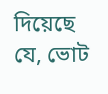দিয়েছে যে, ভোট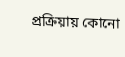প্রক্রিয়ায় কোনো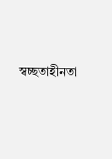স্বচ্ছতাহীনতা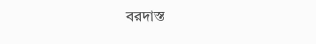বরদাস্ত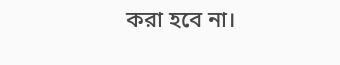করা হবে না।